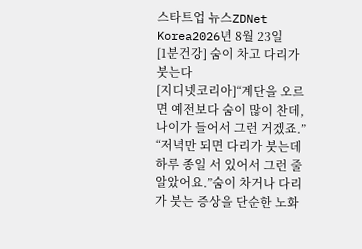스타트업 뉴스ZDNet Korea2026년 8월 23일
[1분건강] 숨이 차고 다리가 붓는다
[지디넷코리아]“계단을 오르면 예전보다 숨이 많이 찬데, 나이가 들어서 그런 거겠죠.” “저녁만 되면 다리가 붓는데 하루 종일 서 있어서 그런 줄 알았어요.”숨이 차거나 다리가 붓는 증상을 단순한 노화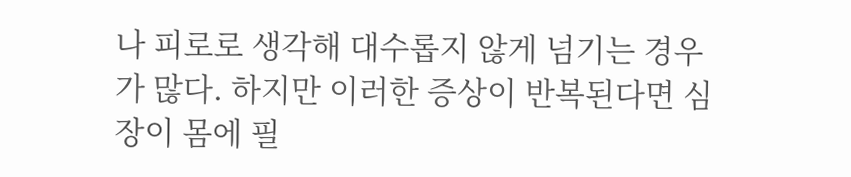나 피로로 생각해 대수롭지 않게 넘기는 경우가 많다. 하지만 이러한 증상이 반복된다면 심장이 몸에 필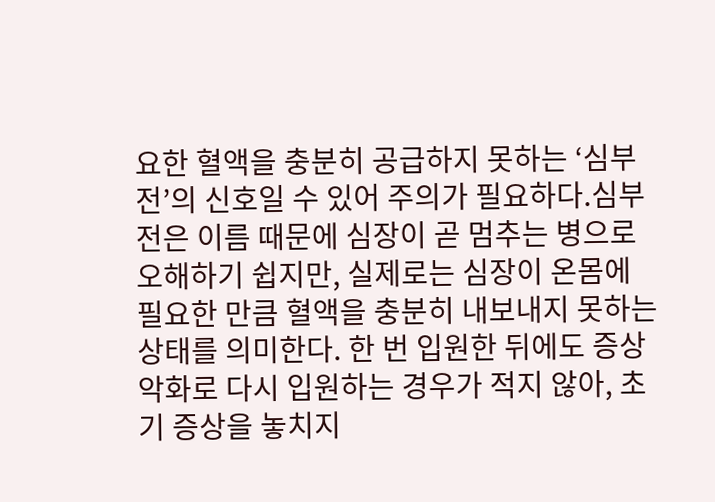요한 혈액을 충분히 공급하지 못하는 ‘심부전’의 신호일 수 있어 주의가 필요하다.심부전은 이름 때문에 심장이 곧 멈추는 병으로 오해하기 쉽지만, 실제로는 심장이 온몸에 필요한 만큼 혈액을 충분히 내보내지 못하는 상태를 의미한다. 한 번 입원한 뒤에도 증상 악화로 다시 입원하는 경우가 적지 않아, 초기 증상을 놓치지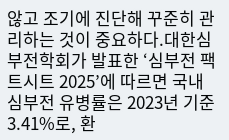않고 조기에 진단해 꾸준히 관리하는 것이 중요하다.대한심부전학회가 발표한 ‘심부전 팩트시트 2025’에 따르면 국내 심부전 유병률은 2023년 기준 3.41%로, 환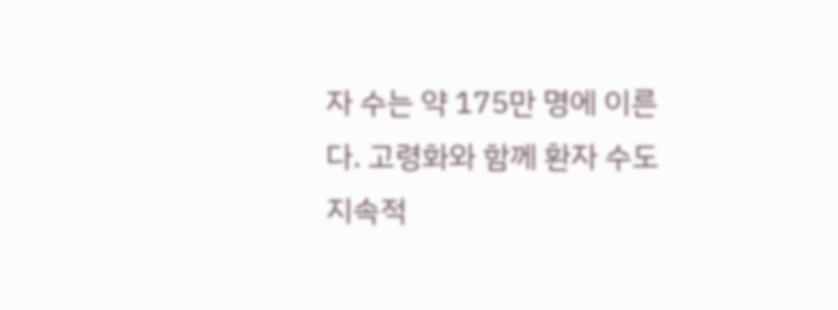자 수는 약 175만 명에 이른다. 고령화와 함께 환자 수도 지속적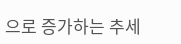으로 증가하는 추세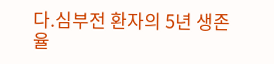다.심부전 환자의 5년 생존율